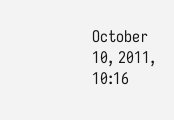October 10, 2011, 10:16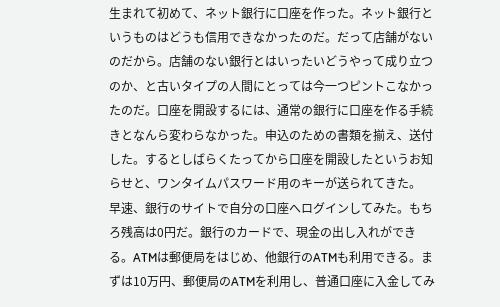生まれて初めて、ネット銀行に口座を作った。ネット銀行というものはどうも信用できなかったのだ。だって店舗がないのだから。店舗のない銀行とはいったいどうやって成り立つのか、と古いタイプの人間にとっては今一つピントこなかったのだ。口座を開設するには、通常の銀行に口座を作る手続きとなんら変わらなかった。申込のための書類を揃え、送付した。するとしばらくたってから口座を開設したというお知らせと、ワンタイムパスワード用のキーが送られてきた。
早速、銀行のサイトで自分の口座へログインしてみた。もちろ残高は0円だ。銀行のカードで、現金の出し入れができる。ATMは郵便局をはじめ、他銀行のATMも利用できる。まずは10万円、郵便局のATMを利用し、普通口座に入金してみ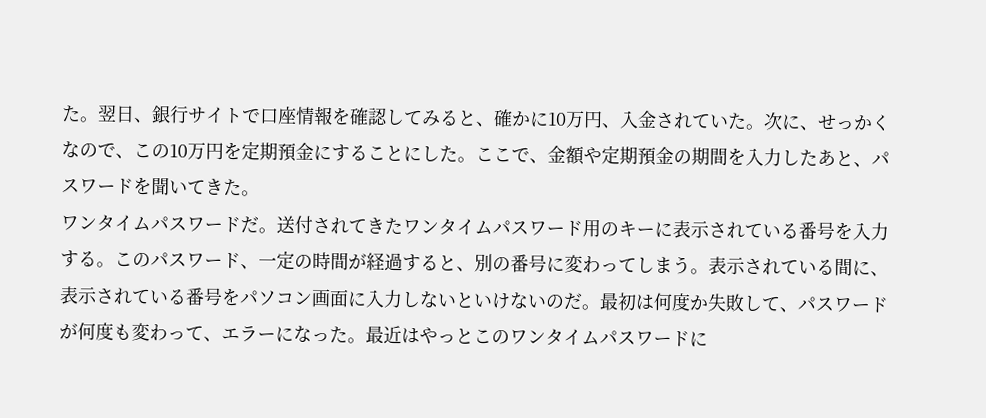た。翌日、銀行サイトで口座情報を確認してみると、確かに10万円、入金されていた。次に、せっかくなので、この10万円を定期預金にすることにした。ここで、金額や定期預金の期間を入力したあと、パスワードを聞いてきた。
ワンタイムパスワードだ。送付されてきたワンタイムパスワード用のキーに表示されている番号を入力する。このパスワード、一定の時間が経過すると、別の番号に変わってしまう。表示されている間に、表示されている番号をパソコン画面に入力しないといけないのだ。最初は何度か失敗して、パスワードが何度も変わって、エラーになった。最近はやっとこのワンタイムパスワードに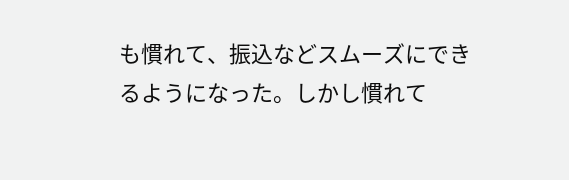も慣れて、振込などスムーズにできるようになった。しかし慣れて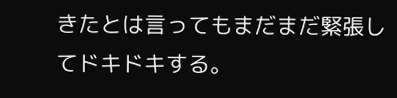きたとは言ってもまだまだ緊張してドキドキする。